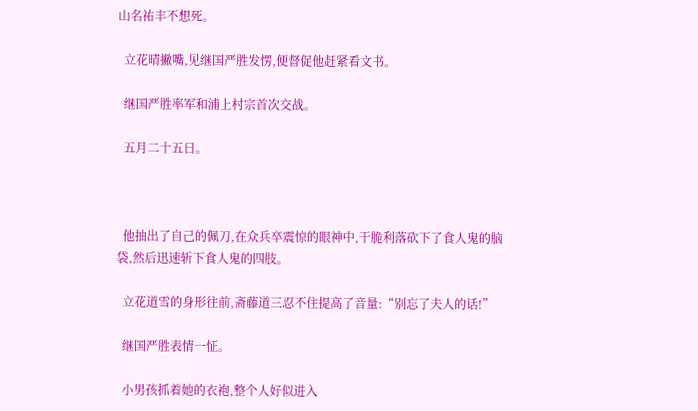山名祐丰不想死。

  立花晴撇嘴,见继国严胜发愣,便督促他赶紧看文书。

  继国严胜率军和浦上村宗首次交战。

  五月二十五日。



  他抽出了自己的佩刀,在众兵卒震惊的眼神中,干脆利落砍下了食人鬼的脑袋,然后迅速斩下食人鬼的四肢。

  立花道雪的身形往前,斋藤道三忍不住提高了音量:“别忘了夫人的话!”

  继国严胜表情一怔。

  小男孩抓着她的衣袍,整个人好似进入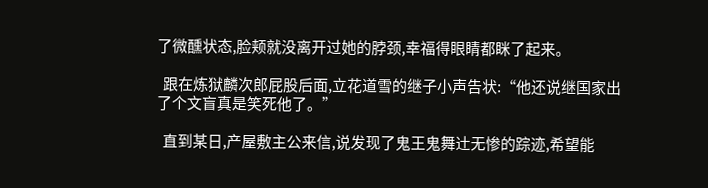了微醺状态,脸颊就没离开过她的脖颈,幸福得眼睛都眯了起来。

  跟在炼狱麟次郎屁股后面,立花道雪的继子小声告状:“他还说继国家出了个文盲真是笑死他了。”

  直到某日,产屋敷主公来信,说发现了鬼王鬼舞辻无惨的踪迹,希望能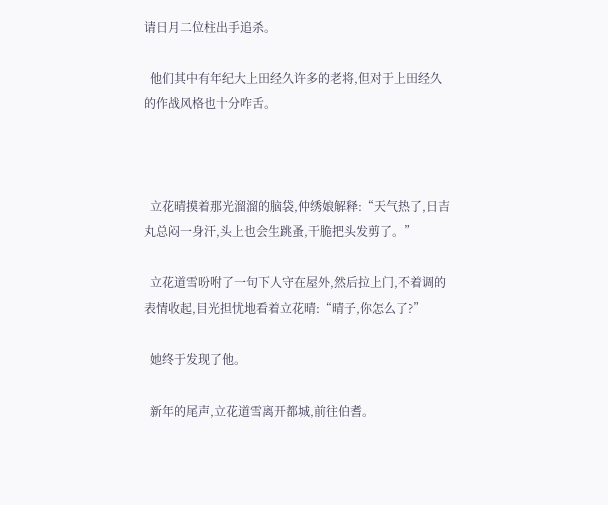请日月二位柱出手追杀。

  他们其中有年纪大上田经久许多的老将,但对于上田经久的作战风格也十分咋舌。



  立花晴摸着那光溜溜的脑袋,仲绣娘解释:“天气热了,日吉丸总闷一身汗,头上也会生跳蚤,干脆把头发剪了。”

  立花道雪吩咐了一句下人守在屋外,然后拉上门,不着调的表情收起,目光担忧地看着立花晴:“晴子,你怎么了?”

  她终于发现了他。

  新年的尾声,立花道雪离开都城,前往伯耆。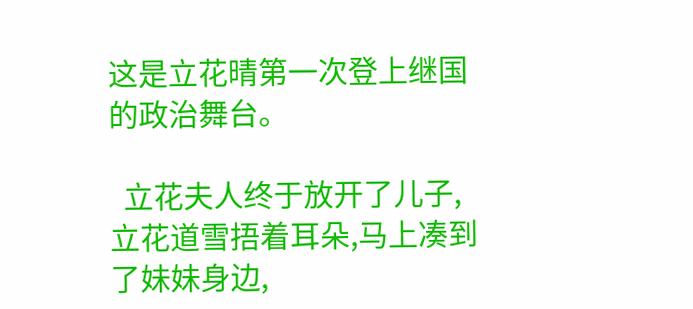这是立花晴第一次登上继国的政治舞台。

  立花夫人终于放开了儿子,立花道雪捂着耳朵,马上凑到了妹妹身边,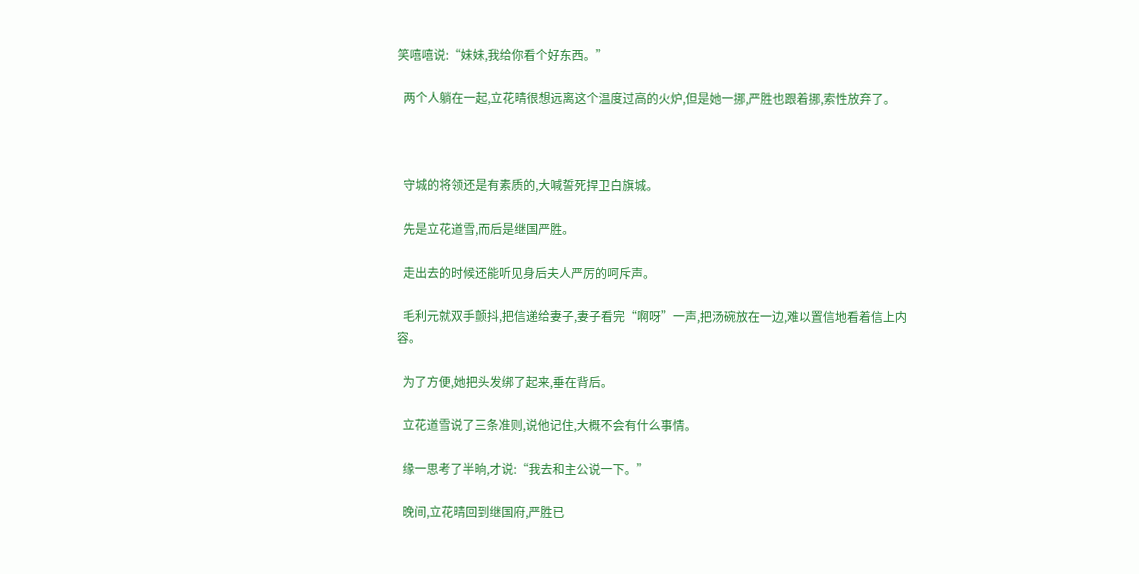笑嘻嘻说:“妹妹,我给你看个好东西。”

  两个人躺在一起,立花晴很想远离这个温度过高的火炉,但是她一挪,严胜也跟着挪,索性放弃了。



  守城的将领还是有素质的,大喊誓死捍卫白旗城。

  先是立花道雪,而后是继国严胜。

  走出去的时候还能听见身后夫人严厉的呵斥声。

  毛利元就双手颤抖,把信递给妻子,妻子看完“啊呀”一声,把汤碗放在一边,难以置信地看着信上内容。

  为了方便,她把头发绑了起来,垂在背后。

  立花道雪说了三条准则,说他记住,大概不会有什么事情。

  缘一思考了半晌,才说:“我去和主公说一下。”

  晚间,立花晴回到继国府,严胜已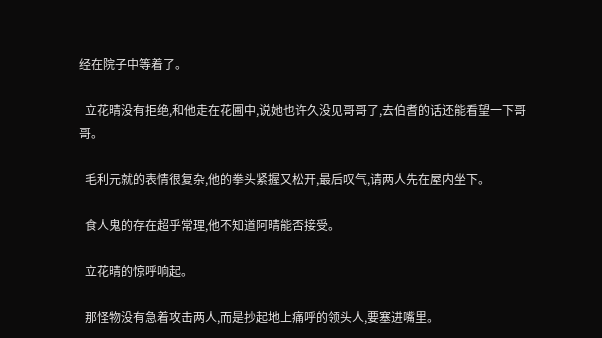经在院子中等着了。

  立花晴没有拒绝,和他走在花圃中,说她也许久没见哥哥了,去伯耆的话还能看望一下哥哥。

  毛利元就的表情很复杂,他的拳头紧握又松开,最后叹气,请两人先在屋内坐下。

  食人鬼的存在超乎常理,他不知道阿晴能否接受。

  立花晴的惊呼响起。

  那怪物没有急着攻击两人,而是抄起地上痛呼的领头人,要塞进嘴里。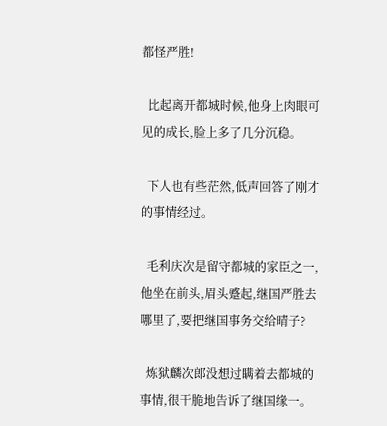都怪严胜!

  比起离开都城时候,他身上肉眼可见的成长,脸上多了几分沉稳。

  下人也有些茫然,低声回答了刚才的事情经过。

  毛利庆次是留守都城的家臣之一,他坐在前头,眉头蹙起,继国严胜去哪里了,要把继国事务交给晴子?

  炼狱麟次郎没想过瞒着去都城的事情,很干脆地告诉了继国缘一。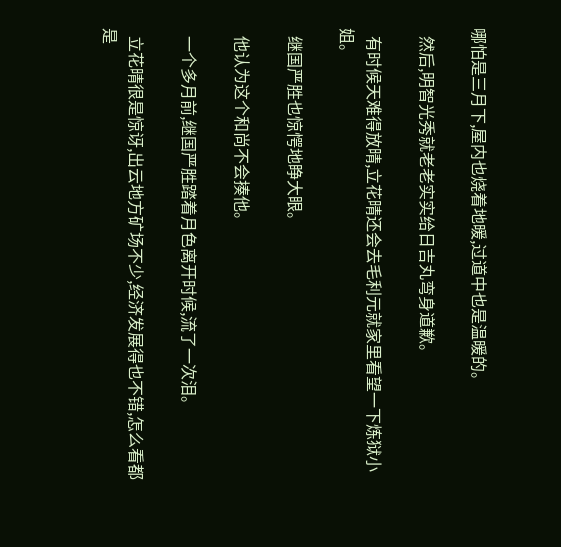哪怕是三月下,屋内也烧着地暖,过道中也是温暖的。

  然后,明智光秀就老老实实给日吉丸弯身道歉。

  有时候天难得放晴,立花晴还会去毛利元就家里看望一下炼狱小姐。

  继国严胜也惊愕地睁大眼。

  他认为这个和尚不会揍他。

  一个多月前,继国严胜踏着月色离开时候,流了一次泪。

  立花晴很是惊讶,出云地方矿场不少,经济发展得也不错,怎么看都是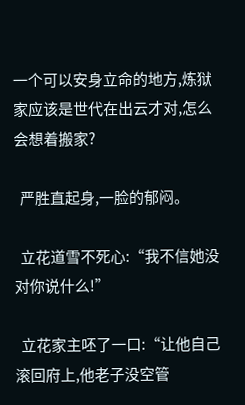一个可以安身立命的地方,炼狱家应该是世代在出云才对,怎么会想着搬家?

  严胜直起身,一脸的郁闷。

  立花道雪不死心:“我不信她没对你说什么!”

  立花家主呸了一口:“让他自己滚回府上,他老子没空管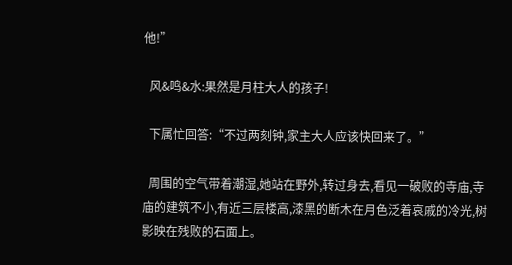他!”

  风&鸣&水:果然是月柱大人的孩子!

  下属忙回答:“不过两刻钟,家主大人应该快回来了。”

  周围的空气带着潮湿,她站在野外,转过身去,看见一破败的寺庙,寺庙的建筑不小,有近三层楼高,漆黑的断木在月色泛着哀戚的冷光,树影映在残败的石面上。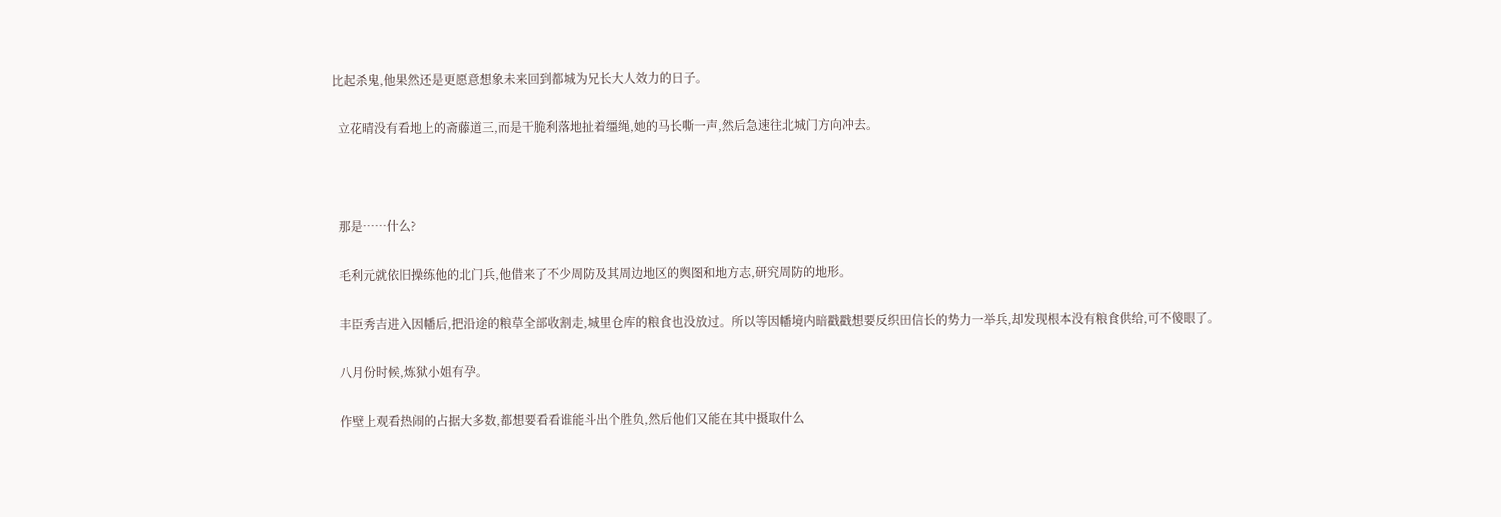比起杀鬼,他果然还是更愿意想象未来回到都城为兄长大人效力的日子。

  立花晴没有看地上的斋藤道三,而是干脆利落地扯着缰绳,她的马长嘶一声,然后急速往北城门方向冲去。



  那是……什么?

  毛利元就依旧操练他的北门兵,他借来了不少周防及其周边地区的舆图和地方志,研究周防的地形。

  丰臣秀吉进入因幡后,把沿途的粮草全部收割走,城里仓库的粮食也没放过。所以等因幡境内暗戳戳想要反织田信长的势力一举兵,却发现根本没有粮食供给,可不傻眼了。

  八月份时候,炼狱小姐有孕。

  作壁上观看热闹的占据大多数,都想要看看谁能斗出个胜负,然后他们又能在其中摄取什么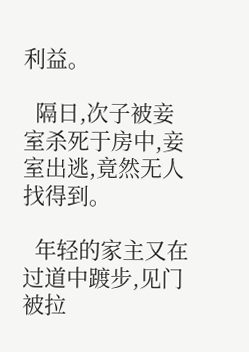利益。

  隔日,次子被妾室杀死于房中,妾室出逃,竟然无人找得到。

  年轻的家主又在过道中踱步,见门被拉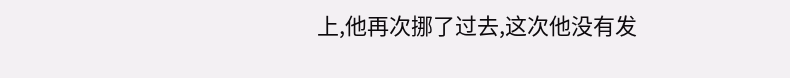上,他再次挪了过去,这次他没有发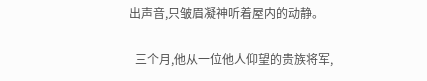出声音,只皱眉凝神听着屋内的动静。

  三个月,他从一位他人仰望的贵族将军,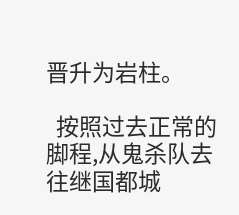晋升为岩柱。

  按照过去正常的脚程,从鬼杀队去往继国都城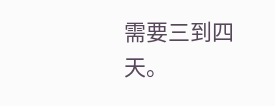需要三到四天。